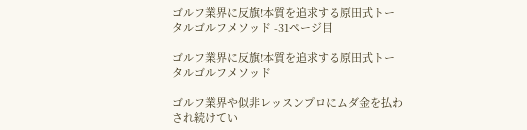ゴルフ業界に反旗!本質を追求する原田式トータルゴルフメソッド -31ページ目

ゴルフ業界に反旗!本質を追求する原田式トータルゴルフメソッド

ゴルフ業界や似非レッスンプロにムダ金を払わされ続けてい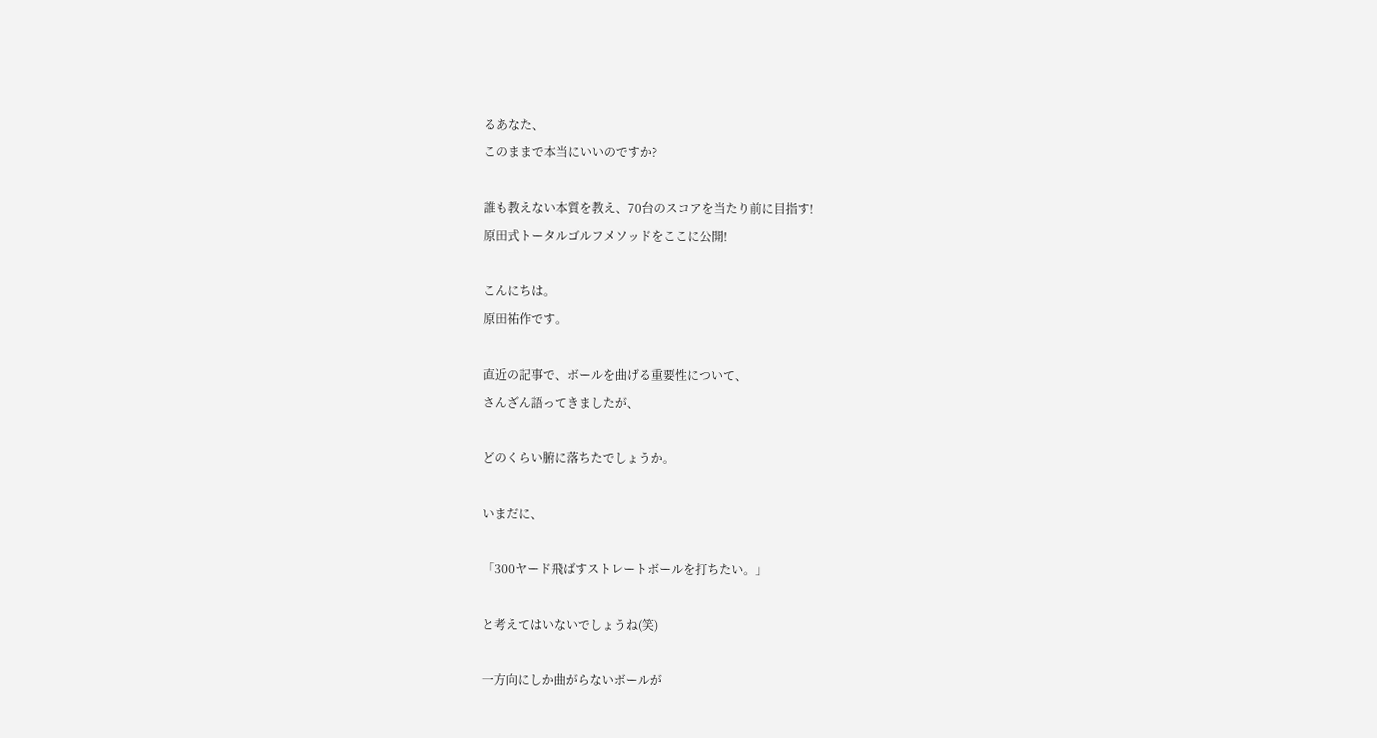るあなた、
このままで本当にいいのですか?

誰も教えない本質を教え、70台のスコアを当たり前に目指す!
原田式トータルゴルフメソッドをここに公開!

こんにちは。
原田祐作です。

直近の記事で、ボールを曲げる重要性について、
さんざん語ってきましたが、

どのくらい腑に落ちたでしょうか。

いまだに、

「300ヤード飛ばすストレートボールを打ちたい。」

と考えてはいないでしょうね(笑)

一方向にしか曲がらないボールが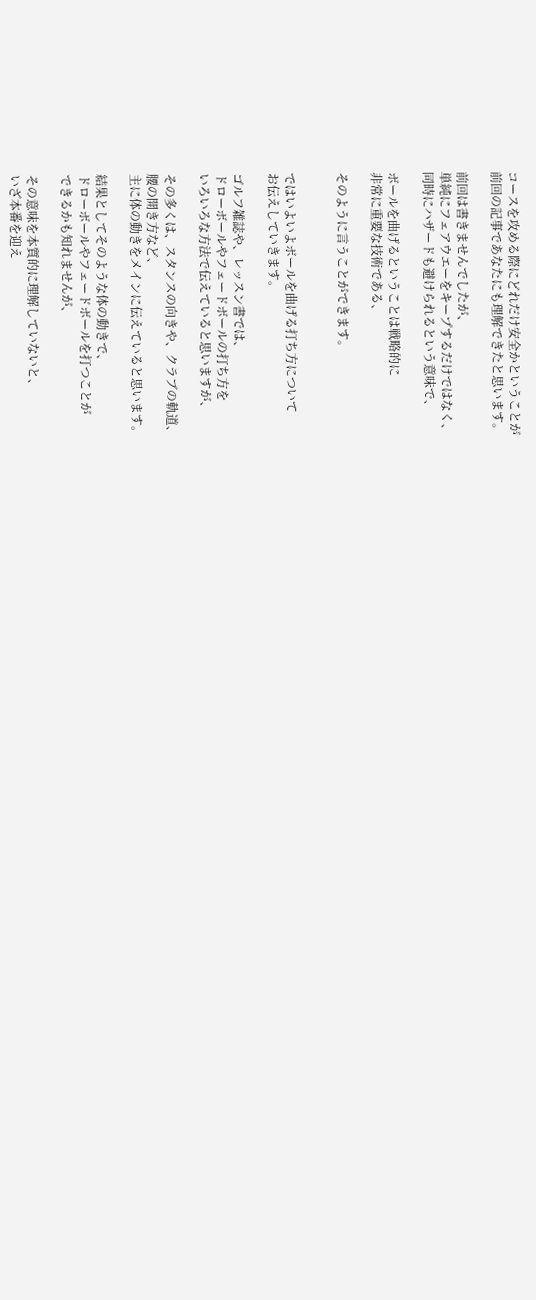コースを攻める際にどれだけ安全かということが
前回の記事であなたにも理解できたと思います。

前回は書きませんでしたが、
単純にフェアウエーをキープするだけではなく、
同時にハザードも避けられるという意味で、

ボールを曲げるということは戦略的に
非常に重要な技術である、

そのように言うことができます。


ではいよいよボールを曲げる打ち方について
お伝えしていきます。

ゴルフ雑誌や、レッスン書では、
ドローボールやフェードボールの打ち方を
いろいろな方法で伝えていると思いますが、

その多くは、スタンスの向きや、クラブの軌道、
腰の開き方など、
主に体の動きをメインに伝えていると思います。

結果としてそのような体の動きで、
ドローボールやフェードボールを打つことが
できるかも知れませんが、

その意味を本質的に理解していないと、
いざ本番を迎え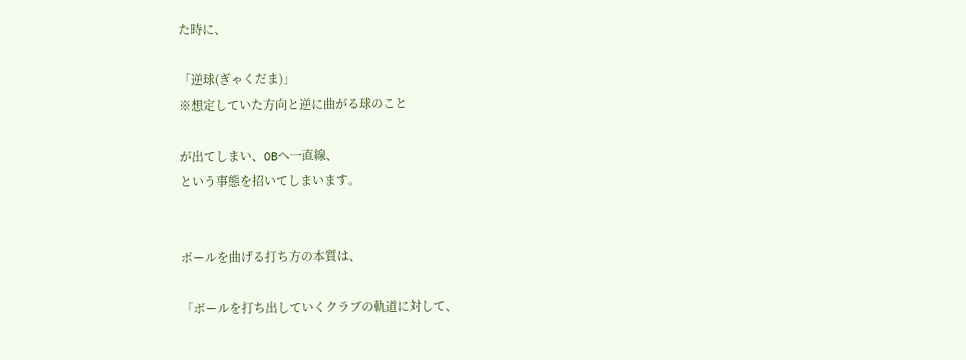た時に、

「逆球(ぎゃくだま)」
※想定していた方向と逆に曲がる球のこと

が出てしまい、OBへ一直線、
という事態を招いてしまいます。


ボールを曲げる打ち方の本質は、

「ボールを打ち出していくクラブの軌道に対して、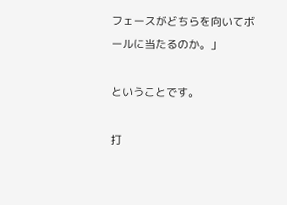フェースがどちらを向いてボールに当たるのか。」

ということです。

打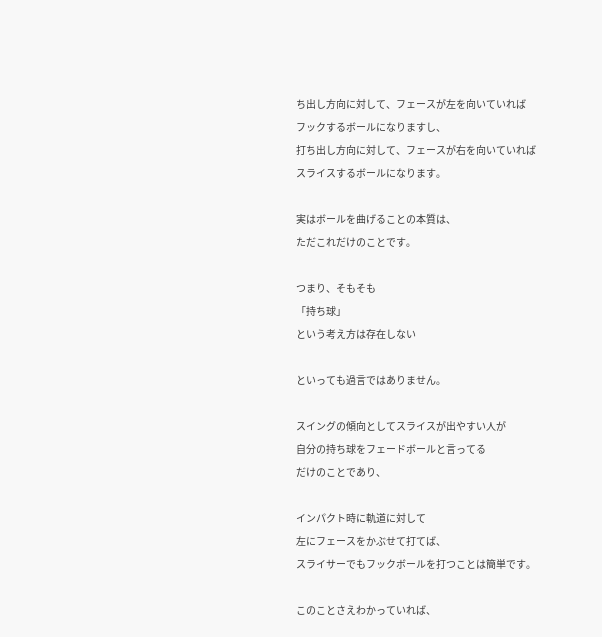ち出し方向に対して、フェースが左を向いていれば
フックするボールになりますし、
打ち出し方向に対して、フェースが右を向いていれば
スライスするボールになります。

実はボールを曲げることの本質は、
ただこれだけのことです。

つまり、そもそも
「持ち球」
という考え方は存在しない

といっても過言ではありません。

スイングの傾向としてスライスが出やすい人が
自分の持ち球をフェードボールと言ってる
だけのことであり、

インパクト時に軌道に対して
左にフェースをかぶせて打てば、
スライサーでもフックボールを打つことは簡単です。

このことさえわかっていれば、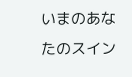いまのあなたのスイン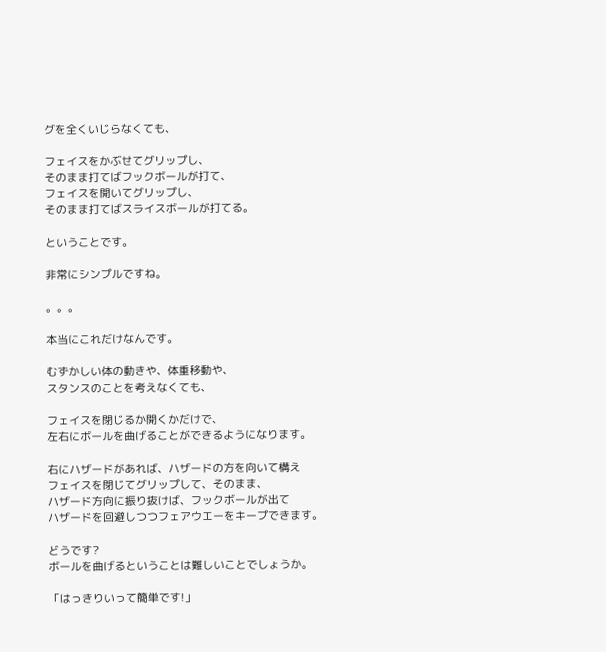グを全くいじらなくても、

フェイスをかぶせてグリップし、
そのまま打てばフックボールが打て、
フェイスを開いてグリップし、
そのまま打てばスライスボールが打てる。

ということです。

非常にシンプルですね。

。。。

本当にこれだけなんです。

むずかしい体の動きや、体重移動や、
スタンスのことを考えなくても、

フェイスを閉じるか開くかだけで、
左右にボールを曲げることができるようになります。

右にハザードがあれば、ハザードの方を向いて構え
フェイスを閉じてグリップして、そのまま、
ハザード方向に振り抜けば、フックボールが出て
ハザードを回避しつつフェアウエーをキープできます。

どうです?
ボールを曲げるということは難しいことでしょうか。

「はっきりいって簡単です!」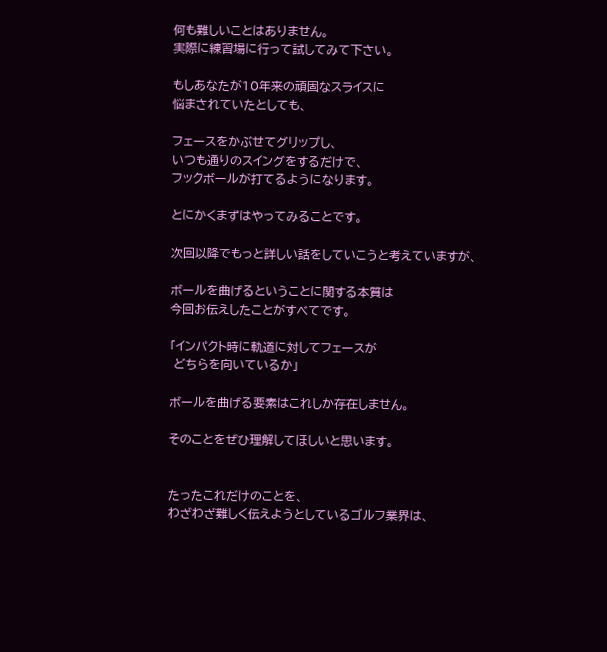何も難しいことはありません。
実際に練習場に行って試してみて下さい。

もしあなたが10年来の頑固なスライスに
悩まされていたとしても、

フェースをかぶせてグリップし、
いつも通りのスイングをするだけで、
フックボールが打てるようになります。

とにかくまずはやってみることです。

次回以降でもっと詳しい話をしていこうと考えていますが、

ボールを曲げるということに関する本質は
今回お伝えしたことがすべてです。

「インパクト時に軌道に対してフェースが
 どちらを向いているか」

ボールを曲げる要素はこれしか存在しません。

そのことをぜひ理解してほしいと思います。


たったこれだけのことを、
わざわざ難しく伝えようとしているゴルフ業界は、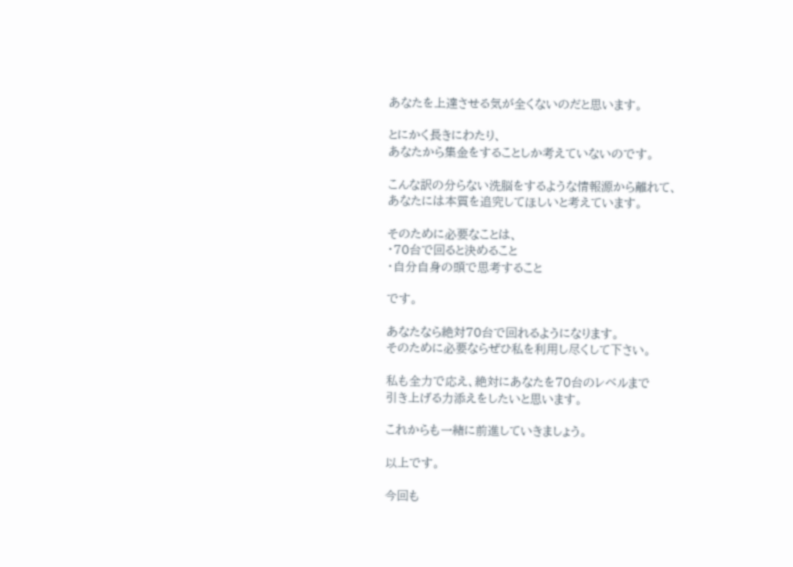あなたを上達させる気が全くないのだと思います。

とにかく長きにわたり、
あなたから集金をすることしか考えていないのです。

こんな訳の分らない洗脳をするような情報源から離れて、
あなたには本質を追究してほしいと考えています。

そのために必要なことは、
・70台で回ると決めること
・自分自身の頭で思考すること

です。

あなたなら絶対70台で回れるようになります。
そのために必要ならぜひ私を利用し尽くして下さい。

私も全力で応え、絶対にあなたを70台のレベルまで
引き上げる力添えをしたいと思います。

これからも一緒に前進していきましょう。

以上です。

今回も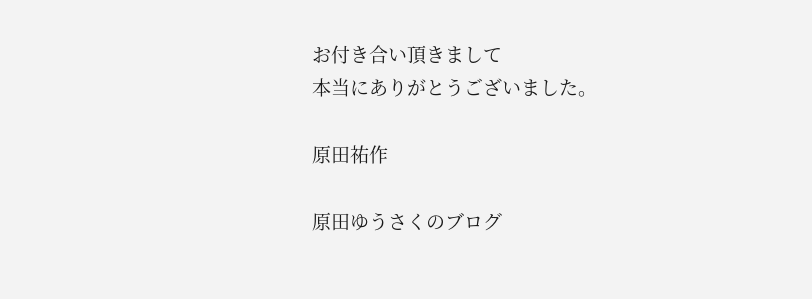お付き合い頂きまして
本当にありがとうございました。

原田祐作

原田ゆうさくのブログ